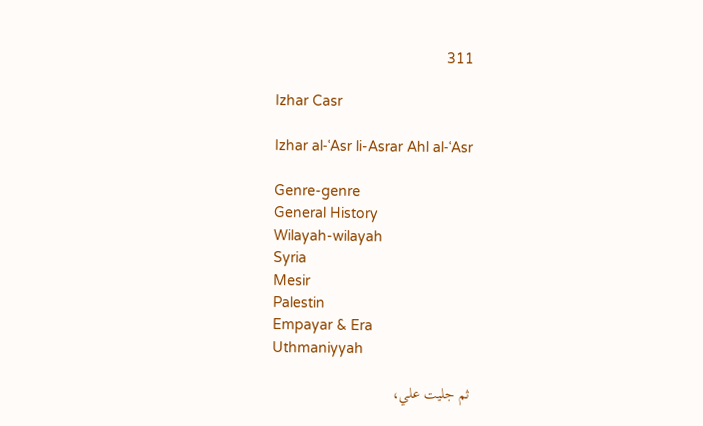311

Izhar Casr

Izhar al-ʿAsr li-Asrar Ahl al-ʿAsr

Genre-genre
General History
Wilayah-wilayah
Syria
Mesir
Palestin
Empayar & Era
Uthmaniyyah

ثم جليت علي،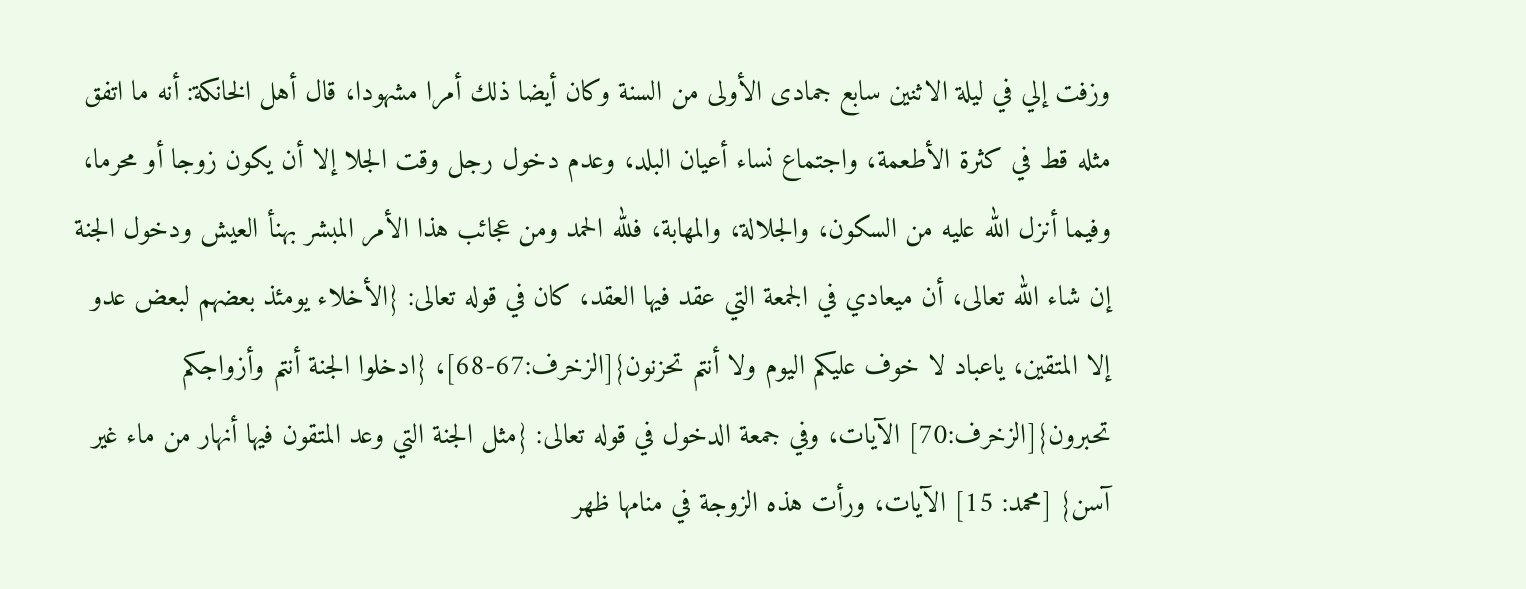وزفت إلي في ليلة الاثنين سابع جمادى الأولى من السنة وكان أيضا ذلك أمرا مشهودا، قال أهل الخانكة: أنه ما اتفق مثله قط في كثرة الأطعمة، واجتماع نساء أعيان البلد، وعدم دخول رجل وقت الجلا إلا أن يكون زوجا أو محرما، وفيما أنزل الله عليه من السكون، والجلالة، والمهابة، فلله الحمد ومن عجائب هذا الأمر المبشر بهنأ العيش ودخول الجنة إن شاء الله تعالى، أن ميعادي في الجمعة التي عقد فيها العقد، كان في قوله تعالى: {الأخلاء يومئذ بعضهم لبعض عدو إلا المتقين، ياعباد لا خوف عليكم اليوم ولا أنتم تحزنون}[الزخرف:67-68]، {ادخلوا الجنة أنتم وأزواجكم تحبرون}[الزخرف:70] الآيات، وفي جمعة الدخول في قوله تعالى: {مثل الجنة التي وعد المتقون فيها أنهار من ماء غير آسن} [محمد: 15] الآيات، ورأت هذه الزوجة في منامها ظهر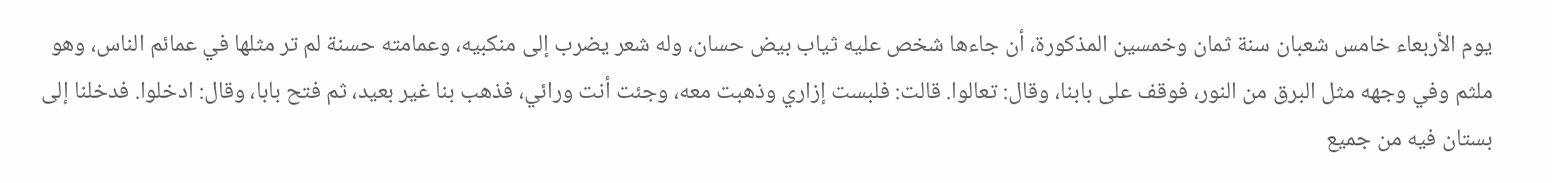يوم الأربعاء خامس شعبان سنة ثمان وخمسين المذكورة، أن جاءها شخص عليه ثياب بيض حسان، وله شعر يضرب إلى منكبيه، وعمامته حسنة لم تر مثلها في عمائم الناس، وهو ملثم وفي وجهه مثل البرق من النور، فوقف على بابنا، وقال: تعالوا. قالت: فلبست إزاري وذهبت معه، وجئت أنت ورائي، فذهب بنا غير بعيد، ثم فتح بابا، وقال: ادخلوا. فدخلنا إلى بستان فيه من جميع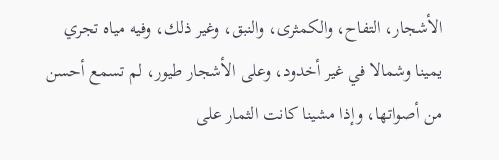الأشجار، التفاح، والكمثرى، والنبق، وغير ذلك، وفيه مياه تجري يمينا وشمالا في غير أخدود، وعلى الأشجار طيور، لم تسمع أحسن من أصواتها، وإذا مشينا كانت الثمار على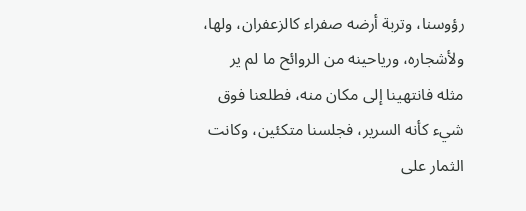رؤوسنا، وتربة أرضه صفراء كالزعفران، ولها، ولأشجاره، ورياحينه من الروائح ما لم ير مثله فانتهينا إلى مكان منه، فطلعنا فوق شيء كأنه السرير، فجلسنا متكئين، وكانت الثمار على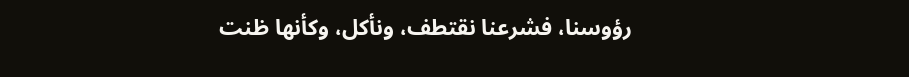رؤوسنا، فشرعنا نقتطف، ونأكل، وكأنها ظنت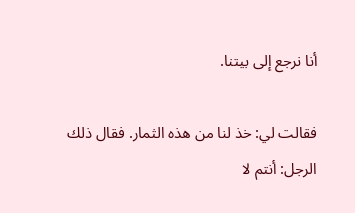أنا نرجع إلى بيتنا.

فقالت لي: خذ لنا من هذه الثمار. فقال ذلك الرجل: أنتم لا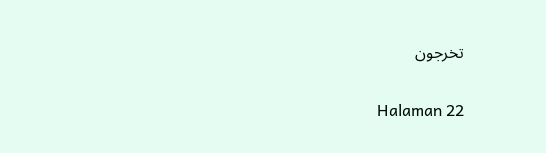تخرجون

Halaman 22